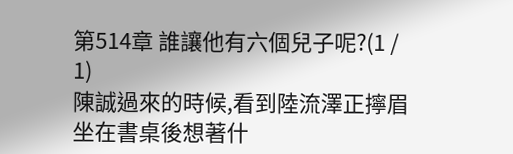第514章 誰讓他有六個兒子呢?(1 / 1)
陳誠過來的時候,看到陸流澤正擰眉坐在書桌後想著什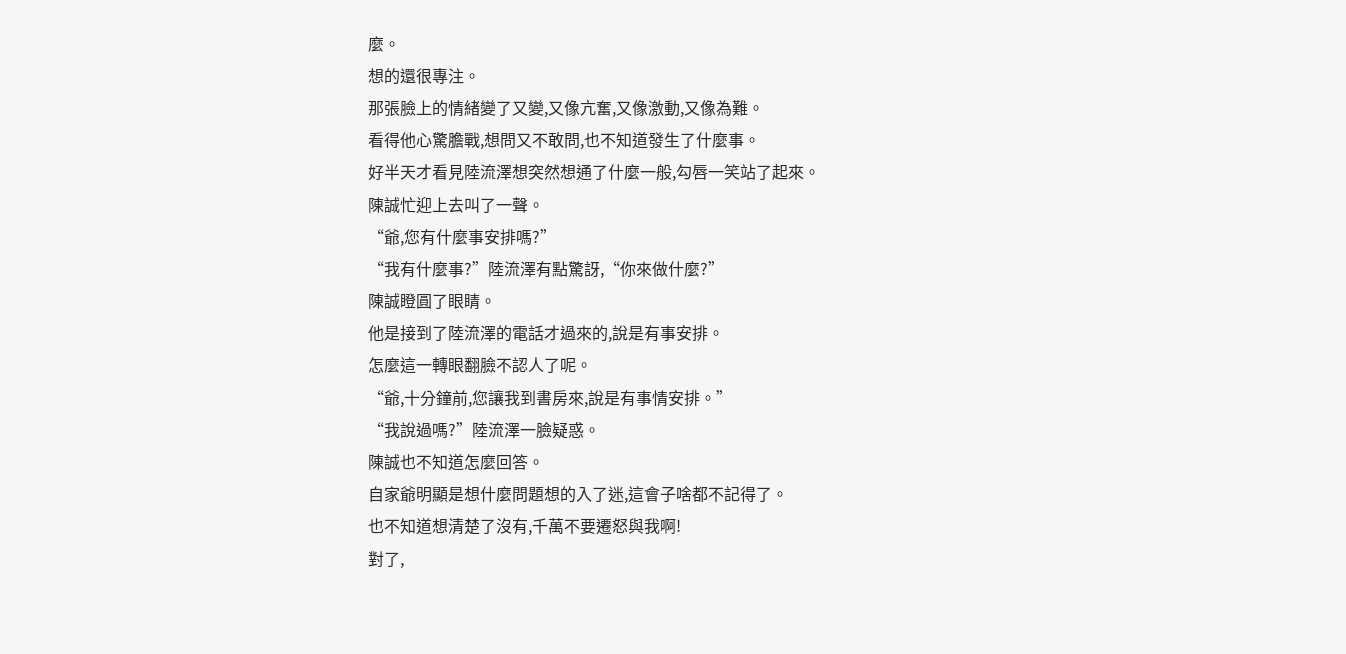麼。
想的還很專注。
那張臉上的情緒變了又變,又像亢奮,又像激動,又像為難。
看得他心驚膽戰,想問又不敢問,也不知道發生了什麼事。
好半天才看見陸流澤想突然想通了什麼一般,勾唇一笑站了起來。
陳誠忙迎上去叫了一聲。
“爺,您有什麼事安排嗎?”
“我有什麼事?”陸流澤有點驚訝,“你來做什麼?”
陳誠瞪圓了眼睛。
他是接到了陸流澤的電話才過來的,說是有事安排。
怎麼這一轉眼翻臉不認人了呢。
“爺,十分鐘前,您讓我到書房來,說是有事情安排。”
“我說過嗎?”陸流澤一臉疑惑。
陳誠也不知道怎麼回答。
自家爺明顯是想什麼問題想的入了迷,這會子啥都不記得了。
也不知道想清楚了沒有,千萬不要遷怒與我啊!
對了,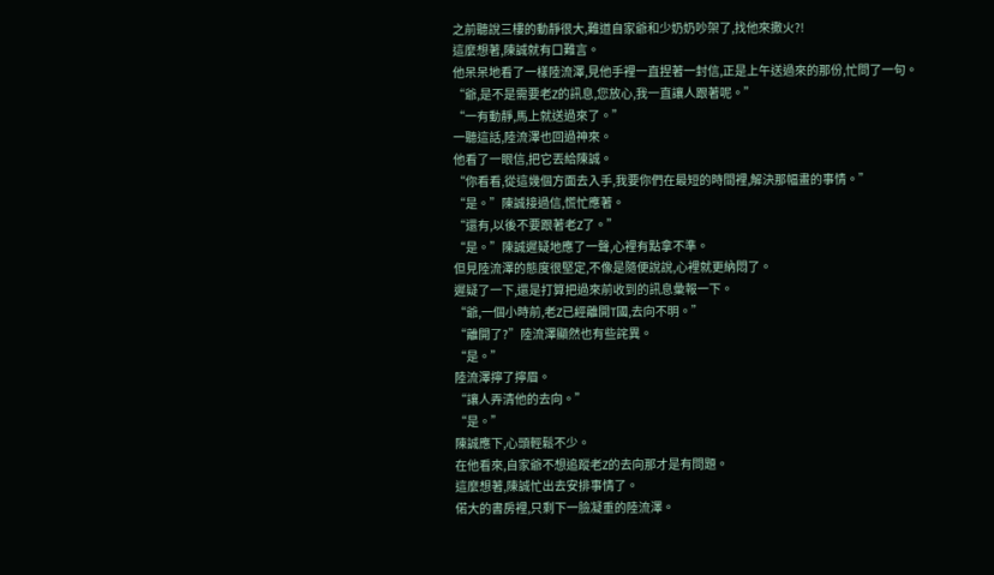之前聽說三樓的動靜很大,難道自家爺和少奶奶吵架了,找他來撒火?!
這麼想著,陳誠就有口難言。
他呆呆地看了一樣陸流澤,見他手裡一直捏著一封信,正是上午送過來的那份,忙問了一句。
“爺,是不是需要老Z的訊息,您放心,我一直讓人跟著呢。”
“一有動靜,馬上就送過來了。”
一聽這話,陸流澤也回過神來。
他看了一眼信,把它丟給陳誠。
“你看看,從這幾個方面去入手,我要你們在最短的時間裡,解決那幅畫的事情。”
“是。”陳誠接過信,慌忙應著。
“還有,以後不要跟著老Z了。”
“是。”陳誠遲疑地應了一聲,心裡有點拿不準。
但見陸流澤的態度很堅定,不像是隨便說說,心裡就更納悶了。
遲疑了一下,還是打算把過來前收到的訊息彙報一下。
“爺,一個小時前,老Z已經離開T國,去向不明。”
“離開了?”陸流澤顯然也有些詫異。
“是。”
陸流澤擰了擰眉。
“讓人弄清他的去向。”
“是。”
陳誠應下,心頭輕鬆不少。
在他看來,自家爺不想追蹤老Z的去向那才是有問題。
這麼想著,陳誠忙出去安排事情了。
偌大的書房裡,只剩下一臉凝重的陸流澤。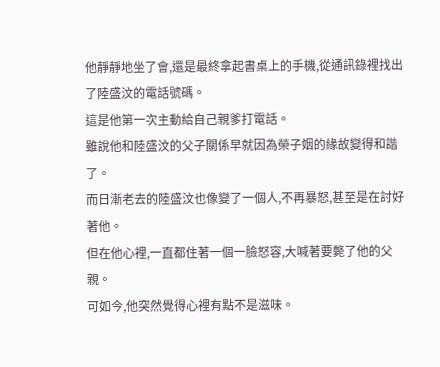他靜靜地坐了會,還是最終拿起書桌上的手機,從通訊錄裡找出了陸盛汶的電話號碼。
這是他第一次主動給自己親爹打電話。
雖說他和陸盛汶的父子關係早就因為榮子姻的緣故變得和諧了。
而日漸老去的陸盛汶也像變了一個人,不再暴怒,甚至是在討好著他。
但在他心裡,一直都住著一個一臉怒容,大喊著要斃了他的父親。
可如今,他突然覺得心裡有點不是滋味。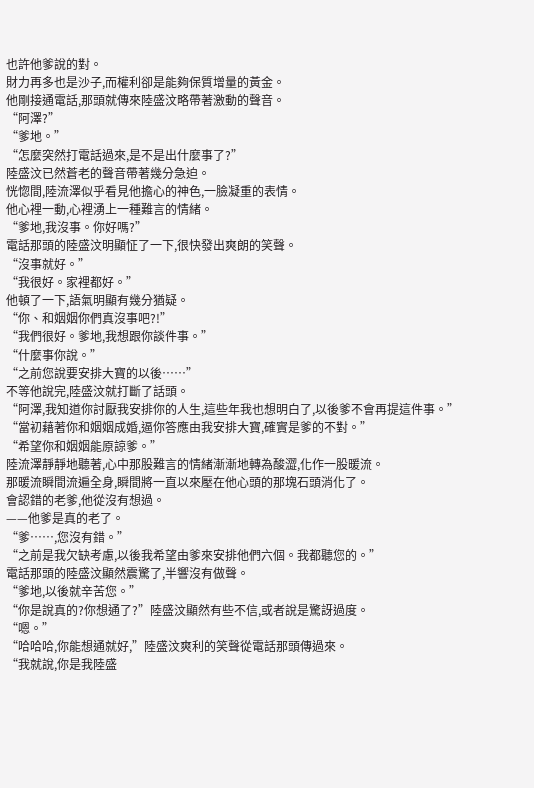也許他爹說的對。
財力再多也是沙子,而權利卻是能夠保質增量的黃金。
他剛接通電話,那頭就傳來陸盛汶略帶著激動的聲音。
“阿澤?”
“爹地。”
“怎麼突然打電話過來,是不是出什麼事了?”
陸盛汶已然蒼老的聲音帶著幾分急迫。
恍惚間,陸流澤似乎看見他擔心的神色,一臉凝重的表情。
他心裡一動,心裡湧上一種難言的情緒。
“爹地,我沒事。你好嗎?”
電話那頭的陸盛汶明顯怔了一下,很快發出爽朗的笑聲。
“沒事就好。”
“我很好。家裡都好。”
他頓了一下,語氣明顯有幾分猶疑。
“你、和姻姻你們真沒事吧?!”
“我們很好。爹地,我想跟你談件事。”
“什麼事你說。”
“之前您說要安排大寶的以後……”
不等他說完,陸盛汶就打斷了話頭。
“阿澤,我知道你討厭我安排你的人生,這些年我也想明白了,以後爹不會再提這件事。”
“當初藉著你和姻姻成婚,逼你答應由我安排大寶,確實是爹的不對。”
“希望你和姻姻能原諒爹。”
陸流澤靜靜地聽著,心中那股難言的情緒漸漸地轉為酸澀,化作一股暖流。
那暖流瞬間流遍全身,瞬間將一直以來壓在他心頭的那塊石頭消化了。
會認錯的老爹,他從沒有想過。
——他爹是真的老了。
“爹……,您沒有錯。”
“之前是我欠缺考慮,以後我希望由爹來安排他們六個。我都聽您的。”
電話那頭的陸盛汶顯然震驚了,半響沒有做聲。
“爹地,以後就辛苦您。”
“你是說真的?你想通了?”陸盛汶顯然有些不信,或者說是驚訝過度。
“嗯。”
“哈哈哈,你能想通就好,”陸盛汶爽利的笑聲從電話那頭傳過來。
“我就說,你是我陸盛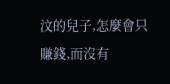汶的兒子,怎麼會只賺錢,而沒有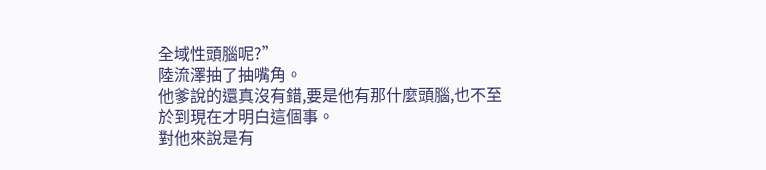全域性頭腦呢?”
陸流澤抽了抽嘴角。
他爹說的還真沒有錯,要是他有那什麼頭腦,也不至於到現在才明白這個事。
對他來說是有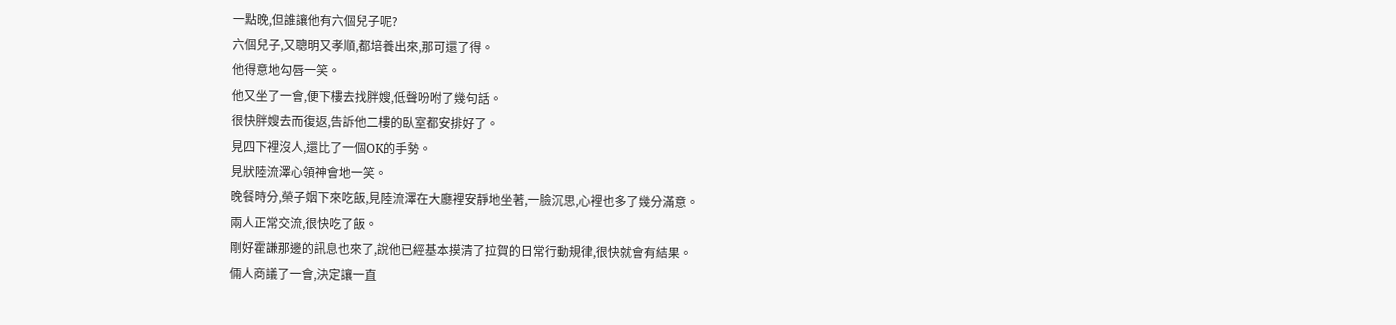一點晚,但誰讓他有六個兒子呢?
六個兒子,又聰明又孝順,都培養出來,那可還了得。
他得意地勾唇一笑。
他又坐了一會,便下樓去找胖嫂,低聲吩咐了幾句話。
很快胖嫂去而復返,告訴他二樓的臥室都安排好了。
見四下裡沒人,還比了一個OK的手勢。
見狀陸流澤心領神會地一笑。
晚餐時分,榮子姻下來吃飯,見陸流澤在大廳裡安靜地坐著,一臉沉思,心裡也多了幾分滿意。
兩人正常交流,很快吃了飯。
剛好霍謙那邊的訊息也來了,說他已經基本摸清了拉賀的日常行動規律,很快就會有結果。
倆人商議了一會,決定讓一直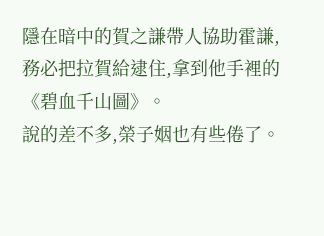隱在暗中的賀之謙帶人協助霍謙,務必把拉賀給逮住,拿到他手裡的《碧血千山圖》。
說的差不多,榮子姻也有些倦了。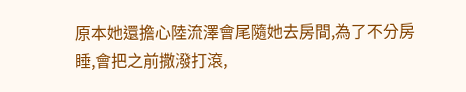原本她還擔心陸流澤會尾隨她去房間,為了不分房睡,會把之前撒潑打滾,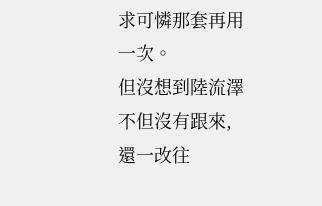求可憐那套再用一次。
但沒想到陸流澤不但沒有跟來,還一改往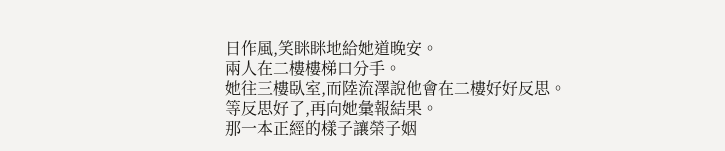日作風,笑眯眯地給她道晚安。
兩人在二樓樓梯口分手。
她往三樓臥室,而陸流澤說他會在二樓好好反思。
等反思好了,再向她彙報結果。
那一本正經的樣子讓榮子姻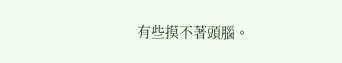有些摸不著頭腦。